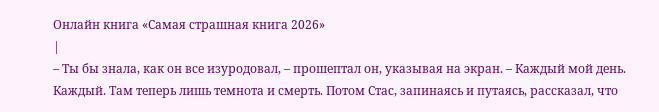Онлайн книга «Самая страшная книга 2026»
|
– Ты бы знала, как он все изуродовал, – прошептал он, указывая на экран. – Каждый мой день. Каждый. Там теперь лишь темнота и смерть. Потом Стас, запинаясь и путаясь, рассказал, что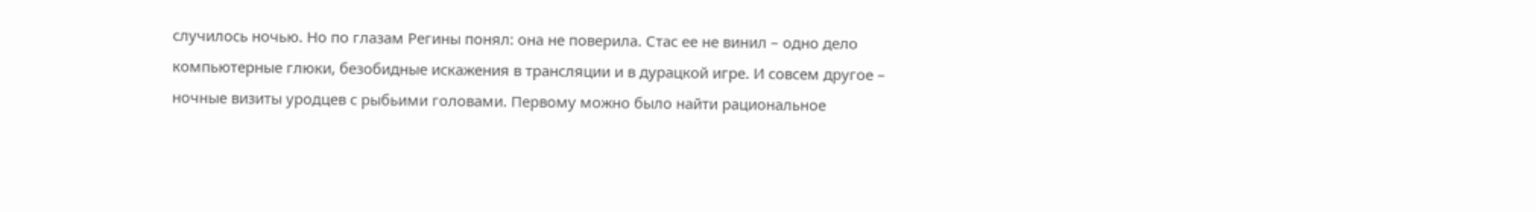случилось ночью. Но по глазам Регины понял: она не поверила. Стас ее не винил – одно дело компьютерные глюки, безобидные искажения в трансляции и в дурацкой игре. И совсем другое – ночные визиты уродцев с рыбьими головами. Первому можно было найти рациональное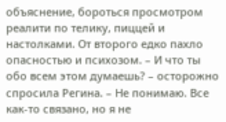объяснение, бороться просмотром реалити по телику, пиццей и настолками. От второго едко пахло опасностью и психозом. – И что ты обо всем этом думаешь? – осторожно спросила Регина. – Не понимаю. Все как-то связано, но я не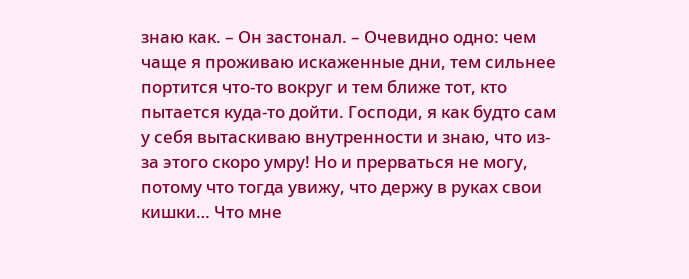знаю как. – Он застонал. – Очевидно одно: чем чаще я проживаю искаженные дни, тем сильнее портится что-то вокруг и тем ближе тот, кто пытается куда-то дойти. Господи, я как будто сам у себя вытаскиваю внутренности и знаю, что из-за этого скоро умру! Но и прерваться не могу, потому что тогда увижу, что держу в руках свои кишки… Что мне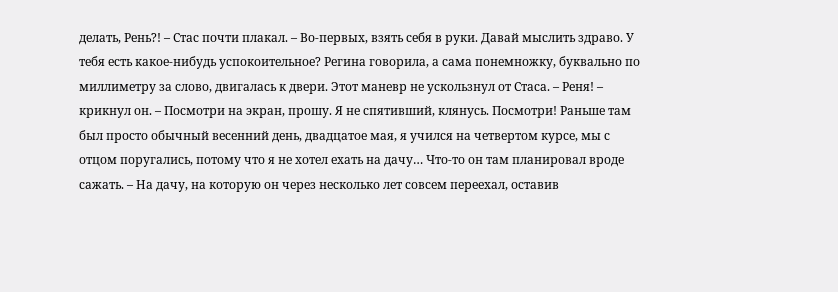делать, Рень?! – Стас почти плакал. – Во-первых, взять себя в руки. Давай мыслить здраво. У тебя есть какое-нибудь успокоительное? Регина говорила, а сама понемножку, буквально по миллиметру за слово, двигалась к двери. Этот маневр не ускользнул от Стаса. – Реня! – крикнул он. – Посмотри на экран, прошу. Я не спятивший, клянусь. Посмотри! Раньше там был просто обычный весенний день, двадцатое мая, я учился на четвертом курсе, мы с отцом поругались, потому что я не хотел ехать на дачу… Что-то он там планировал вроде сажать. – На дачу, на которую он через несколько лет совсем переехал, оставив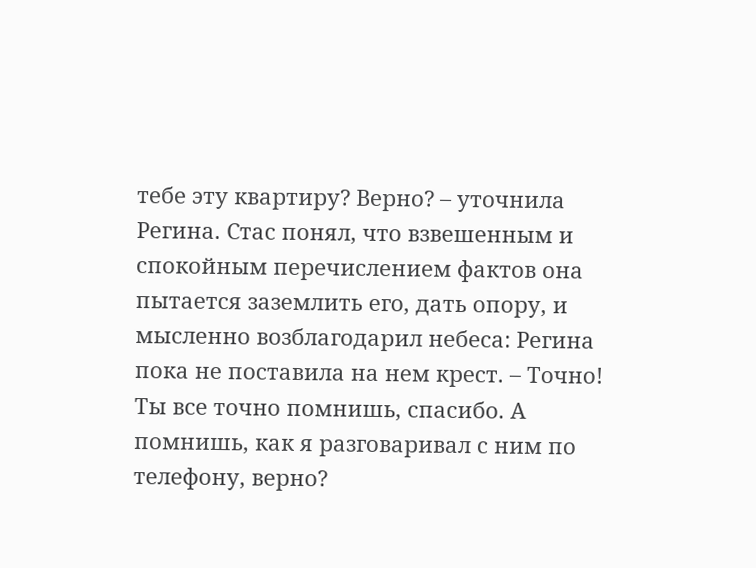тебе эту квартиру? Верно? – уточнила Регина. Стас понял, что взвешенным и спокойным перечислением фактов она пытается заземлить его, дать опору, и мысленно возблагодарил небеса: Регина пока не поставила на нем крест. – Точно! Ты все точно помнишь, спасибо. А помнишь, как я разговаривал с ним по телефону, верно?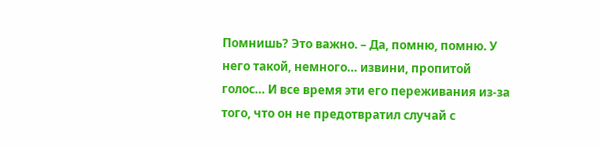Помнишь? Это важно. – Да, помню, помню. У него такой, немного… извини, пропитой голос… И все время эти его переживания из-за того, что он не предотвратил случай с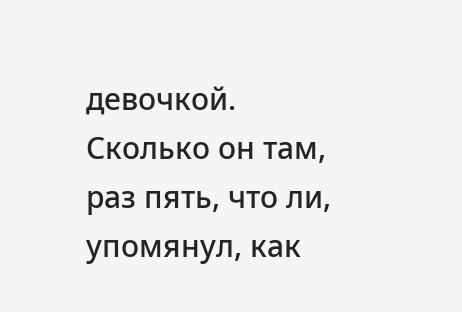девочкой. Сколько он там, раз пять, что ли, упомянул, как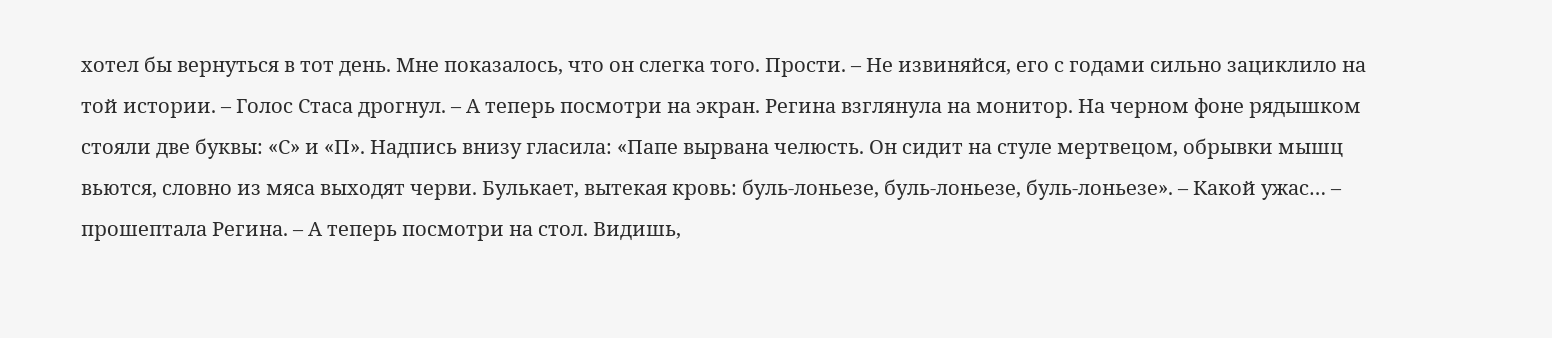хотел бы вернуться в тот день. Мне показалось, что он слегка того. Прости. – Не извиняйся, его с годами сильно зациклило на той истории. – Голос Стаса дрогнул. – А теперь посмотри на экран. Регина взглянула на монитор. На черном фоне рядышком стояли две буквы: «С» и «П». Надпись внизу гласила: «Папе вырвана челюсть. Он сидит на стуле мертвецом, обрывки мышц вьются, словно из мяса выходят черви. Булькает, вытекая кровь: буль-лоньезе, буль-лоньезе, буль-лоньезе». – Какой ужас… – прошептала Регина. – А теперь посмотри на стол. Видишь,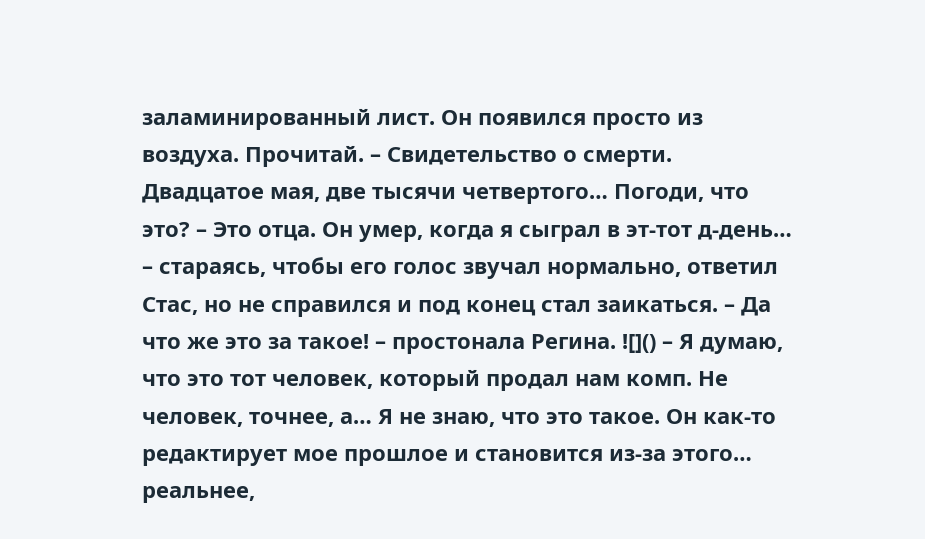заламинированный лист. Он появился просто из воздуха. Прочитай. – Свидетельство о смерти. Двадцатое мая, две тысячи четвертого… Погоди, что это? – Это отца. Он умер, когда я сыграл в эт-тот д-день… – стараясь, чтобы его голос звучал нормально, ответил Стас, но не справился и под конец стал заикаться. – Да что же это за такое! – простонала Регина. ![]() – Я думаю, что это тот человек, который продал нам комп. Не человек, точнее, а… Я не знаю, что это такое. Он как-то редактирует мое прошлое и становится из-за этого… реальнее,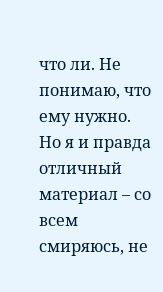что ли. Не понимаю, что ему нужно. Но я и правда отличный материал – со всем смиряюсь, не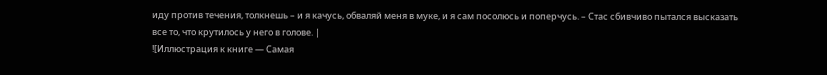иду против течения, толкнешь – и я качусь, обваляй меня в муке, и я сам посолюсь и поперчусь. – Стас сбивчиво пытался высказать все то, что крутилось у него в голове. |
![Иллюстрация к книге — Самая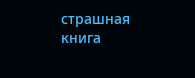страшная книга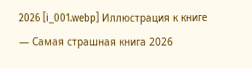2026 [i_001.webp] Иллюстрация к книге — Самая страшная книга 2026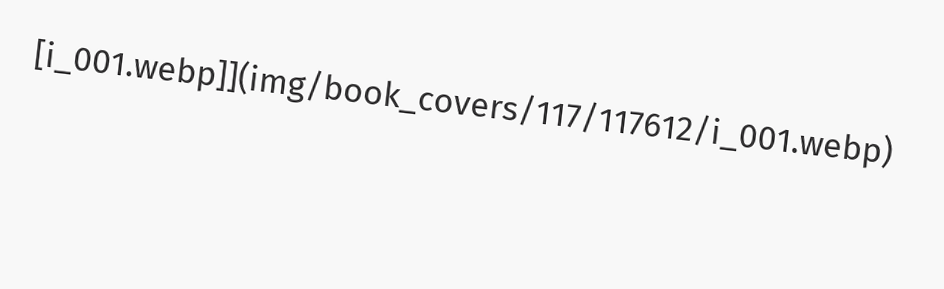[i_001.webp]](img/book_covers/117/117612/i_001.webp)